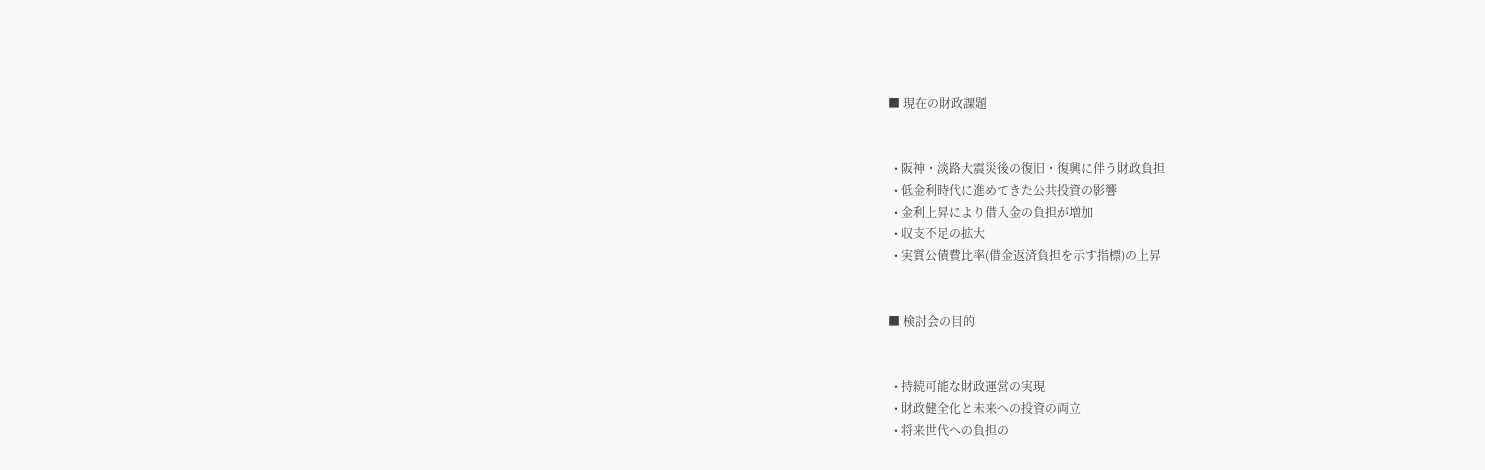■ 現在の財政課題


  • 阪神・淡路大震災後の復旧・復興に伴う財政負担
  • 低金利時代に進めてきた公共投資の影響
  • 金利上昇により借入金の負担が増加
  • 収支不足の拡大
  • 実質公債費比率(借金返済負担を示す指標)の上昇


■ 検討会の目的


  • 持続可能な財政運営の実現
  • 財政健全化と未来への投資の両立
  • 将来世代への負担の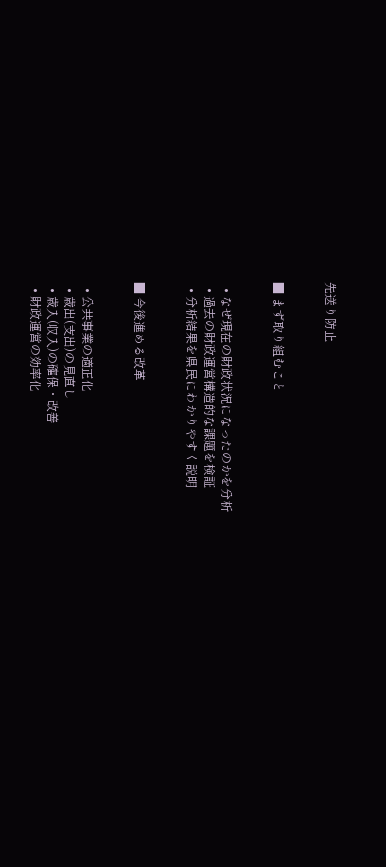先送り防止


■ まず取り組むこと


  • なぜ現在の財政状況になったのかを分析
  • 過去の財政運営構造的な課題を検証
  • 分析結果を県民にわかりやすく説明


■ 今後進める改革


  • 公共事業の適正化
  • 歳出(支出)の見直し
  • 歳入(収入)の確保・改善
  • 財政運営の効率化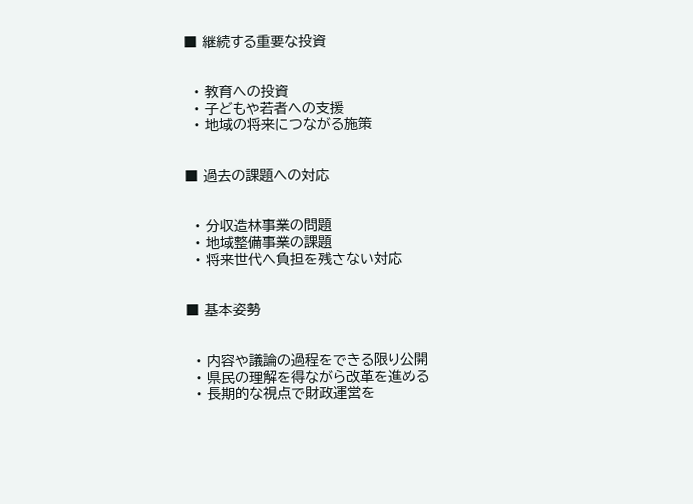■ 継続する重要な投資


  • 教育への投資
  • 子どもや若者への支援
  • 地域の将来につながる施策


■ 過去の課題への対応


  • 分収造林事業の問題
  • 地域整備事業の課題
  • 将来世代へ負担を残さない対応


■ 基本姿勢


  • 内容や議論の過程をできる限り公開
  • 県民の理解を得ながら改革を進める
  • 長期的な視点で財政運営を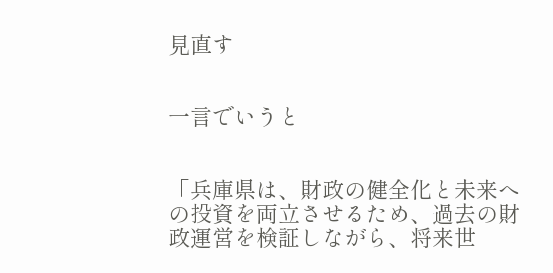見直す


一言でいうと


「兵庫県は、財政の健全化と未来への投資を両立させるため、過去の財政運営を検証しながら、将来世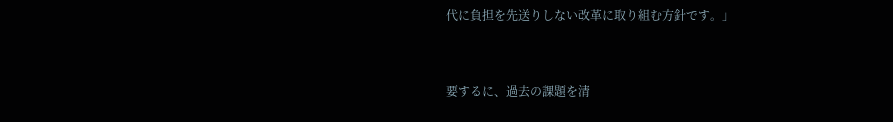代に負担を先送りしない改革に取り組む方針です。」


要するに、過去の課題を清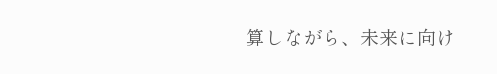算しながら、未来に向け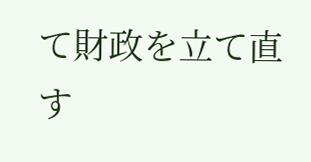て財政を立て直す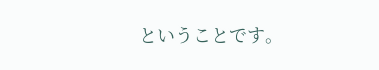ということです。